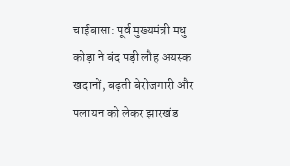चाईबासा: पूर्व मुख्यमंत्री मधु कोड़ा ने बंद पड़ी लौह अयस्क खदानों, बढ़ती बेरोजगारी और पलायन को लेकर झारखंड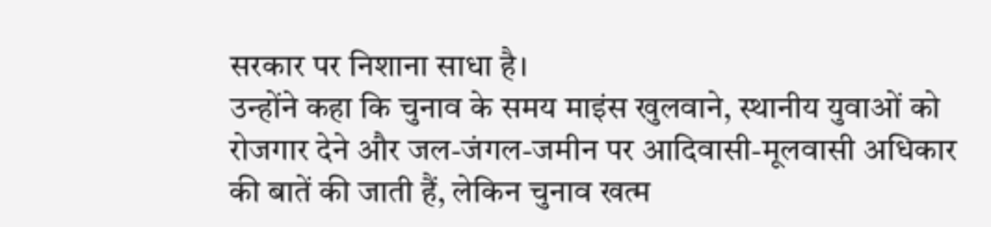सरकार पर निशाना साधा है।
उन्होंने कहा कि चुनाव के समय माइंस खुलवाने, स्थानीय युवाओं को रोजगार देने और जल-जंगल-जमीन पर आदिवासी-मूलवासी अधिकार की बातें की जाती हैं, लेकिन चुनाव खत्म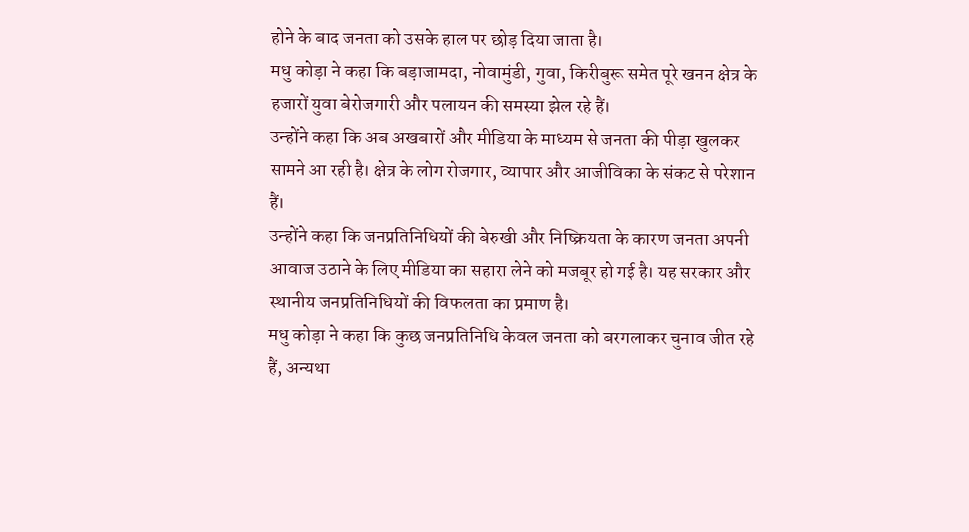होने के बाद जनता को उसके हाल पर छोड़ दिया जाता है।
मधु कोड़ा ने कहा कि बड़ाजामदा, नोवामुंडी, गुवा, किरीबुरू समेत पूरे खनन क्षेत्र के हजारों युवा बेरोजगारी और पलायन की समस्या झेल रहे हैं।
उन्होंने कहा कि अब अखबारों और मीडिया के माध्यम से जनता की पीड़ा खुलकर सामने आ रही है। क्षेत्र के लोग रोजगार, व्यापार और आजीविका के संकट से परेशान हैं।
उन्होंने कहा कि जनप्रतिनिधियों की बेरुखी और निष्क्रियता के कारण जनता अपनी आवाज उठाने के लिए मीडिया का सहारा लेने को मजबूर हो गई है। यह सरकार और स्थानीय जनप्रतिनिधियों की विफलता का प्रमाण है।
मधु कोड़ा ने कहा कि कुछ जनप्रतिनिधि केवल जनता को बरगलाकर चुनाव जीत रहे हैं, अन्यथा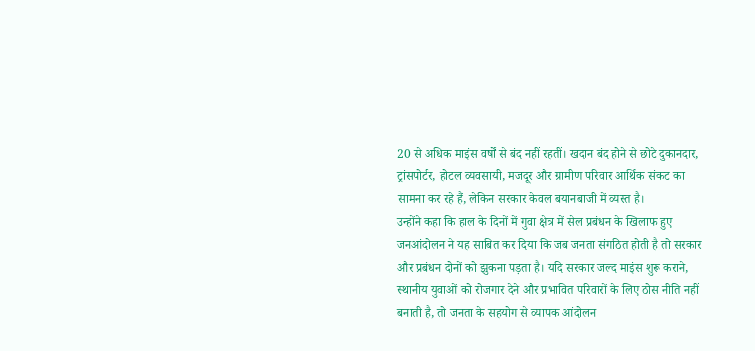20 से अधिक माइंस वर्षों से बंद नहीं रहतीं। खदान बंद होने से छोटे दुकानदार, ट्रांसपोर्टर, होटल व्यवसायी, मजदूर और ग्रामीण परिवार आर्थिक संकट का सामना कर रहे हैं, लेकिन सरकार केवल बयानबाजी में व्यस्त है।
उन्होंने कहा कि हाल के दिनों में गुवा क्षेत्र में सेल प्रबंधन के खिलाफ हुए जनआंदोलन ने यह साबित कर दिया कि जब जनता संगठित होती है तो सरकार और प्रबंधन दोनों को झुकना पड़ता है। यदि सरकार जल्द माइंस शुरू कराने, स्थानीय युवाओं को रोजगार देने और प्रभावित परिवारों के लिए ठोस नीति नहीं बनाती है, तो जनता के सहयोग से व्यापक आंदोलन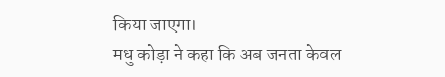किया जाएगा।
मधु कोड़ा ने कहा कि अब जनता केवल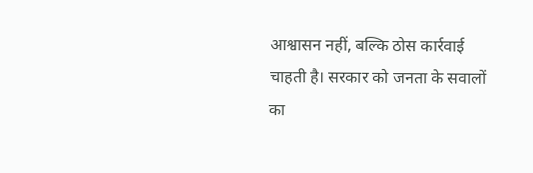आश्वासन नहीं, बल्कि ठोस कार्रवाई चाहती है। सरकार को जनता के सवालों का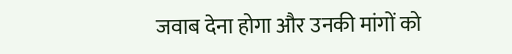जवाब देना होगा और उनकी मांगों को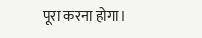पूरा करना होगा।